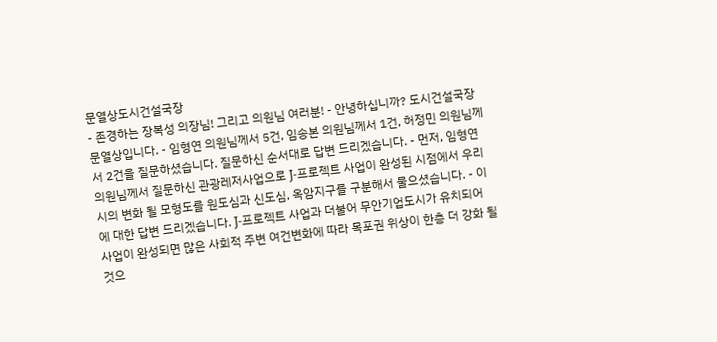문열상도시건설국장
- 존경하는 장복성 의장님! 그리고 의원님 여러분! - 안녕하십니까? 도시건설국장 문열상입니다. - 임형연 의원님께서 5건, 임송본 의원님께서 1건, 허정민 의원님께서 2건을 질문하셨습니다. 질문하신 순서대로 답변 드리겠습니다. - 먼저, 임형연 의원님께서 질문하신 관광레저사업으로 J-프로젝트 사업이 완성된 시점에서 우리시의 변화 될 모형도를 원도심과 신도심, 옥암지구를 구분해서 물으셨습니다. - 이에 대한 답변 드리겠습니다. J-프로젝트 사업과 더불어 무안기업도시가 유치되어 사업이 완성되면 많은 사회적 주변 여건변화에 따라 목포권 위상이 한층 더 강화 될 것으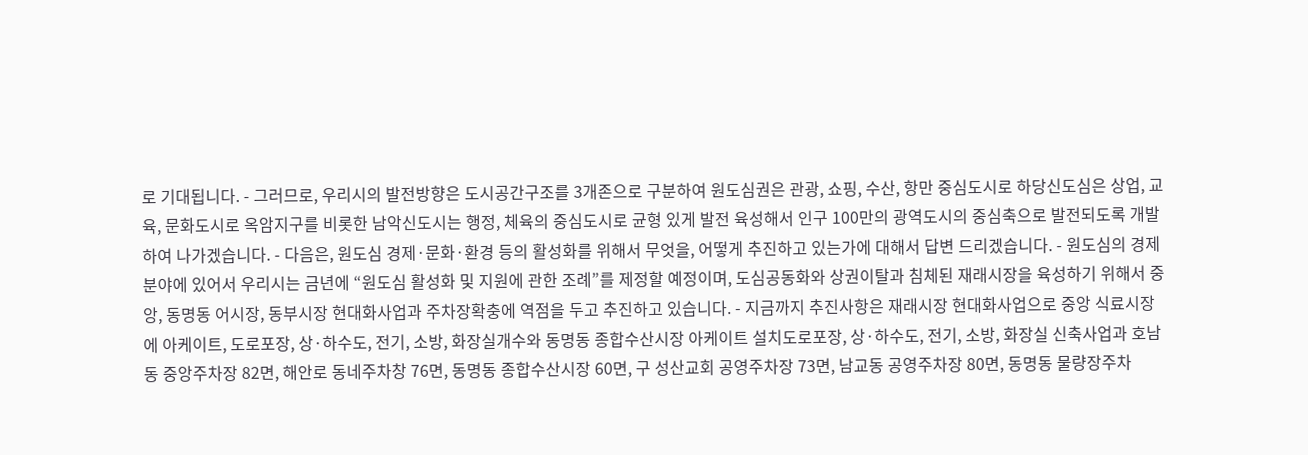로 기대됩니다. - 그러므로, 우리시의 발전방향은 도시공간구조를 3개존으로 구분하여 원도심권은 관광, 쇼핑, 수산, 항만 중심도시로 하당신도심은 상업, 교육, 문화도시로 옥암지구를 비롯한 남악신도시는 행정, 체육의 중심도시로 균형 있게 발전 육성해서 인구 100만의 광역도시의 중심축으로 발전되도록 개발하여 나가겠습니다. - 다음은, 원도심 경제·문화·환경 등의 활성화를 위해서 무엇을, 어떻게 추진하고 있는가에 대해서 답변 드리겠습니다. - 원도심의 경제분야에 있어서 우리시는 금년에 “원도심 활성화 및 지원에 관한 조례”를 제정할 예정이며, 도심공동화와 상권이탈과 침체된 재래시장을 육성하기 위해서 중앙, 동명동 어시장, 동부시장 현대화사업과 주차장확충에 역점을 두고 추진하고 있습니다. - 지금까지 추진사항은 재래시장 현대화사업으로 중앙 식료시장에 아케이트, 도로포장, 상·하수도, 전기, 소방, 화장실개수와 동명동 종합수산시장 아케이트 설치도로포장, 상·하수도, 전기, 소방, 화장실 신축사업과 호남동 중앙주차장 82면, 해안로 동네주차창 76면, 동명동 종합수산시장 60면, 구 성산교회 공영주차장 73면, 남교동 공영주차장 80면, 동명동 물량장주차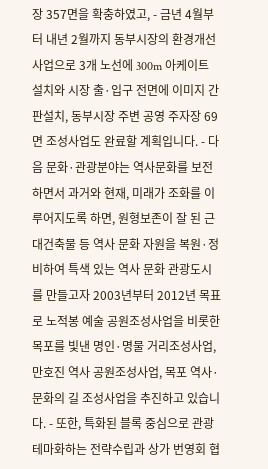장 357면을 확충하였고, - 금년 4월부터 내년 2월까지 동부시장의 환경개선 사업으로 3개 노선에 300m 아케이트 설치와 시장 출·입구 전면에 이미지 간판설치, 동부시장 주변 공영 주자장 69면 조성사업도 완료할 계획입니다. - 다음 문화·관광분야는 역사문화를 보전하면서 과거와 현재, 미래가 조화를 이루어지도록 하면, 원형보존이 잘 된 근대건축물 등 역사 문화 자원을 복원·정비하여 특색 있는 역사 문화 관광도시를 만들고자 2003년부터 2012년 목표로 노적봉 예술 공원조성사업을 비롯한 목포를 빛낸 명인·명물 거리조성사업, 만호진 역사 공원조성사업, 목포 역사·문화의 길 조성사업을 추진하고 있습니다. - 또한, 특화된 블록 중심으로 관광 테마화하는 전략수립과 상가 번영회 협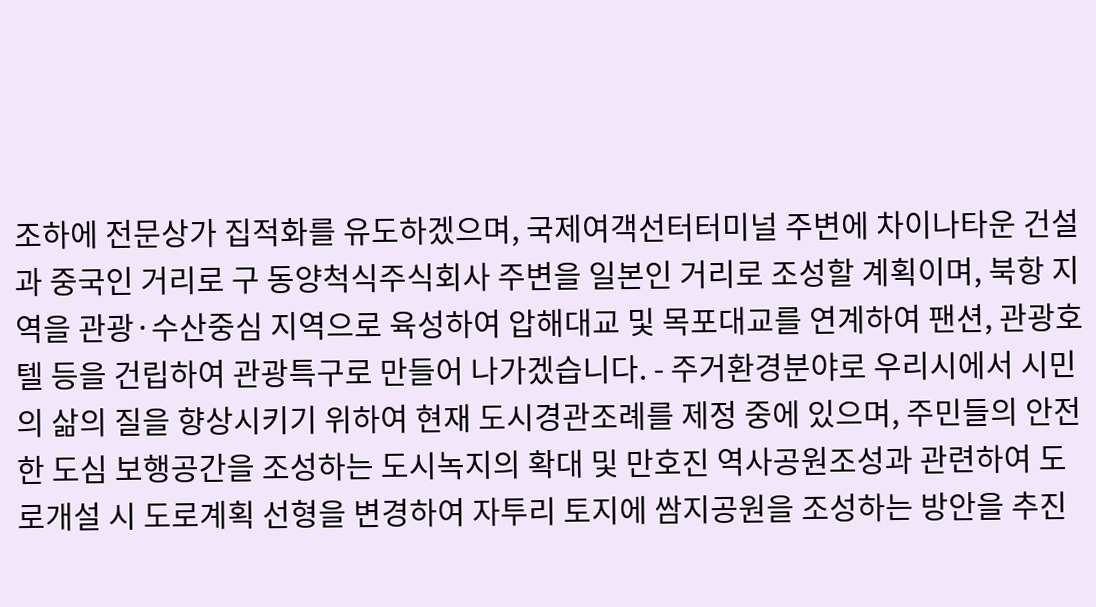조하에 전문상가 집적화를 유도하겠으며, 국제여객선터터미널 주변에 차이나타운 건설과 중국인 거리로 구 동양척식주식회사 주변을 일본인 거리로 조성할 계획이며, 북항 지역을 관광·수산중심 지역으로 육성하여 압해대교 및 목포대교를 연계하여 팬션, 관광호텔 등을 건립하여 관광특구로 만들어 나가겠습니다. - 주거환경분야로 우리시에서 시민의 삶의 질을 향상시키기 위하여 현재 도시경관조례를 제정 중에 있으며, 주민들의 안전한 도심 보행공간을 조성하는 도시녹지의 확대 및 만호진 역사공원조성과 관련하여 도로개설 시 도로계획 선형을 변경하여 자투리 토지에 쌈지공원을 조성하는 방안을 추진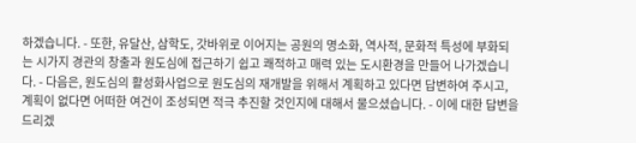하겠습니다. - 또한, 유달산, 삼학도, 갓바위로 이어지는 공원의 명소화, 역사적, 문화적 특성에 부화되는 시가지 경관의 창출과 원도심에 접근하기 쉽고 쾌적하고 매력 있는 도시환경을 만들어 나가겠습니다. - 다음은, 원도심의 활성화사업으로 원도심의 재개발을 위해서 계획하고 있다면 답변하여 주시고, 계획이 없다면 어떠한 여건이 조성되면 적극 추진할 것인지에 대해서 물으셨습니다. - 이에 대한 답변을 드리겠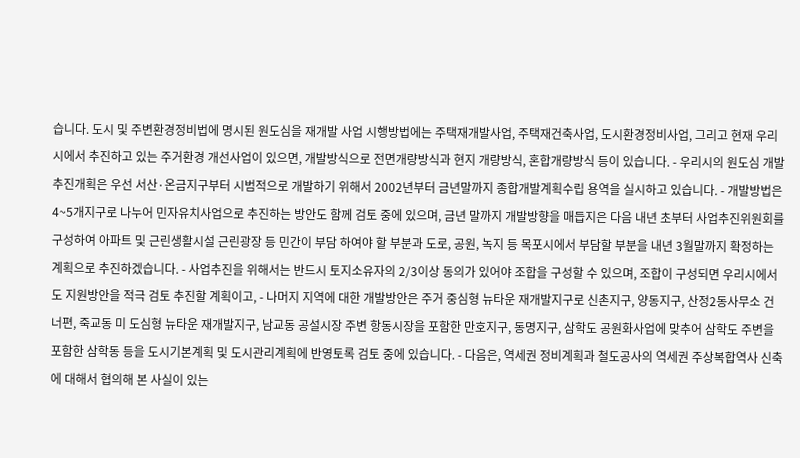습니다. 도시 및 주변환경정비법에 명시된 원도심을 재개발 사업 시행방법에는 주택재개발사업, 주택재건축사업, 도시환경정비사업, 그리고 현재 우리시에서 추진하고 있는 주거환경 개선사업이 있으면, 개발방식으로 전면개량방식과 현지 개량방식, 혼합개량방식 등이 있습니다. - 우리시의 원도심 개발 추진개획은 우선 서산·온금지구부터 시범적으로 개발하기 위해서 2002년부터 금년말까지 종합개발계획수립 용역을 실시하고 있습니다. - 개발방법은 4~5개지구로 나누어 민자유치사업으로 추진하는 방안도 함께 검토 중에 있으며, 금년 말까지 개발방향을 매듭지은 다음 내년 초부터 사업추진위원회를 구성하여 아파트 및 근린생활시설 근린광장 등 민간이 부담 하여야 할 부분과 도로, 공원, 녹지 등 목포시에서 부담할 부분을 내년 3월말까지 확정하는 계획으로 추진하겠습니다. - 사업추진을 위해서는 반드시 토지소유자의 2/3이상 동의가 있어야 조합을 구성할 수 있으며, 조합이 구성되면 우리시에서도 지원방안을 적극 검토 추진할 계획이고, - 나머지 지역에 대한 개발방안은 주거 중심형 뉴타운 재개발지구로 신촌지구, 양동지구, 산정2동사무소 건너편, 죽교동 미 도심형 뉴타운 재개발지구, 남교동 공설시장 주변 항동시장을 포함한 만호지구, 동명지구, 삼학도 공원화사업에 맞추어 삼학도 주변을 포함한 삼학동 등을 도시기본계획 및 도시관리계획에 반영토록 검토 중에 있습니다. - 다음은, 역세권 정비계획과 철도공사의 역세권 주상복합역사 신축에 대해서 협의해 본 사실이 있는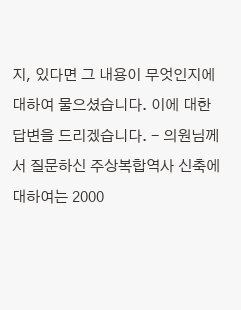지, 있다면 그 내용이 무엇인지에 대하여 물으셨습니다. 이에 대한 답변을 드리겠습니다. - 의원님께서 질문하신 주상복합역사 신축에 대하여는 2000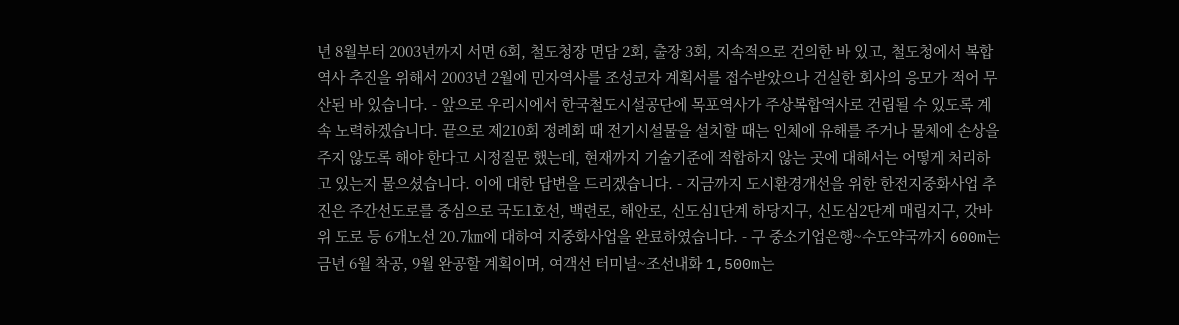년 8월부터 2003년까지 서면 6회, 철도청장 면담 2회, 출장 3회, 지속적으로 건의한 바 있고, 철도청에서 복합역사 추진을 위해서 2003년 2월에 민자역사를 조성코자 계획서를 접수받았으나 건실한 회사의 응모가 적어 무산된 바 있습니다. - 앞으로 우리시에서 한국철도시설공단에 목포역사가 주상복합역사로 건립될 수 있도록 계속 노력하겠습니다. 끝으로 제210회 정례회 때 전기시설물을 설치할 때는 인체에 유해를 주거나 물체에 손상을 주지 않도록 해야 한다고 시정질문 했는데, 현재까지 기술기준에 적합하지 않는 곳에 대해서는 어떻게 처리하고 있는지 물으셨습니다. 이에 대한 답변을 드리겠습니다. - 지금까지 도시환경개선을 위한 한전지중화사업 추진은 주간선도로를 중심으로 국도1호선, 백련로, 해안로, 신도심1단계 하당지구, 신도심2단계 매립지구, 갓바위 도로 등 6개노선 20.7㎞에 대하여 지중화사업을 완료하였습니다. - 구 중소기업은행~수도약국까지 600m는 금년 6월 착공, 9월 완공할 계획이며, 여객선 터미널~조선내화 1,500m는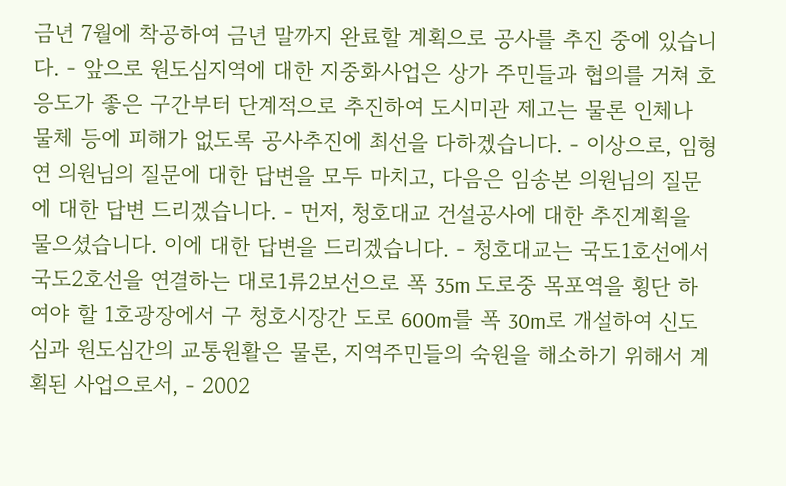금년 7월에 착공하여 금년 말까지 완료할 계획으로 공사를 추진 중에 있습니다. - 앞으로 원도심지역에 대한 지중화사업은 상가 주민들과 협의를 거쳐 호응도가 좋은 구간부터 단계적으로 추진하여 도시미관 제고는 물론 인체나 물체 등에 피해가 없도록 공사추진에 최선을 다하겠습니다. - 이상으로, 임형연 의원님의 질문에 대한 답변을 모두 마치고, 다음은 임송본 의원님의 질문에 대한 답변 드리겠습니다. - 먼저, 청호대교 건설공사에 대한 추진계획을 물으셨습니다. 이에 대한 답변을 드리겠습니다. - 청호대교는 국도1호선에서 국도2호선을 연결하는 대로1류2보선으로 폭 35m 도로중 목포역을 횡단 하여야 할 1호광장에서 구 청호시장간 도로 600m를 폭 30m로 개설하여 신도심과 원도심간의 교통원활은 물론, 지역주민들의 숙원을 해소하기 위해서 계획된 사업으로서, - 2002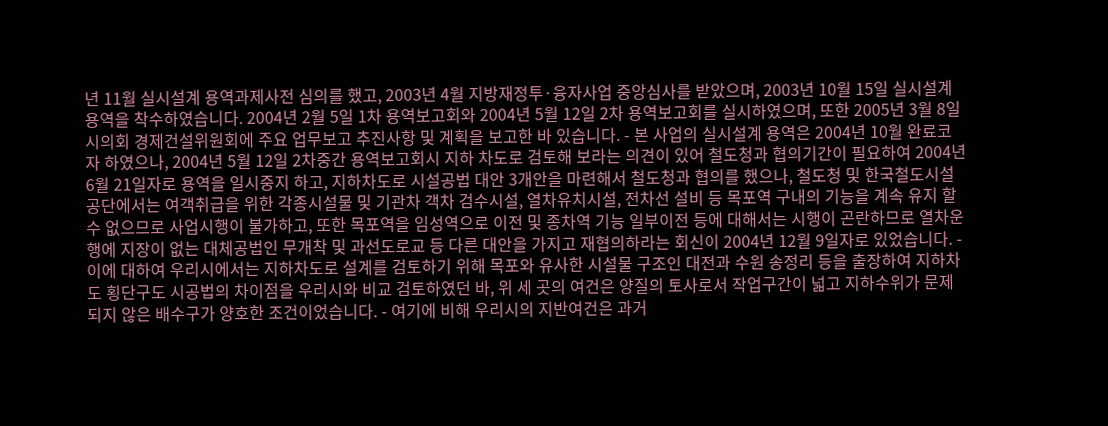년 11월 실시설계 용역과제사전 심의를 했고, 2003년 4월 지방재정투·융자사업 중앙심사를 받았으며, 2003년 10월 15일 실시설계 용역을 착수하였습니다. 2004년 2월 5일 1차 용역보고회와 2004년 5월 12일 2차 용역보고회를 실시하였으며, 또한 2005년 3월 8일 시의회 경제건설위원회에 주요 업무보고 추진사항 및 계획을 보고한 바 있습니다. - 본 사업의 실시설계 용역은 2004년 10월 완료코자 하였으나, 2004년 5월 12일 2차중간 용역보고회시 지하 차도로 검토해 보라는 의견이 있어 철도청과 협의기간이 필요하여 2004년 6월 21일자로 용역을 일시중지 하고, 지하차도로 시설공법 대안 3개안을 마련해서 철도청과 협의를 했으나, 철도청 및 한국철도시설공단에서는 여객취급을 위한 각종시설물 및 기관차 객차 검수시설, 열차유치시설, 전차선 설비 등 목포역 구내의 기능을 계속 유지 할 수 없으므로 사업시행이 불가하고, 또한 목포역을 임성역으로 이전 및 종차역 기능 일부이전 등에 대해서는 시행이 곤란하므로 열차운행에 지장이 없는 대체공법인 무개착 및 과선도로교 등 다른 대안을 가지고 재협의하라는 회신이 2004년 12월 9일자로 있었습니다. - 이에 대하여 우리시에서는 지하차도로 설계를 검토하기 위해 목포와 유사한 시설물 구조인 대전과 수원 송정리 등을 출장하여 지하차도 횡단구도 시공법의 차이점을 우리시와 비교 검토하였던 바, 위 세 곳의 여건은 양질의 토사로서 작업구간이 넓고 지하수위가 문제되지 않은 배수구가 양호한 조건이었습니다. - 여기에 비해 우리시의 지반여건은 과거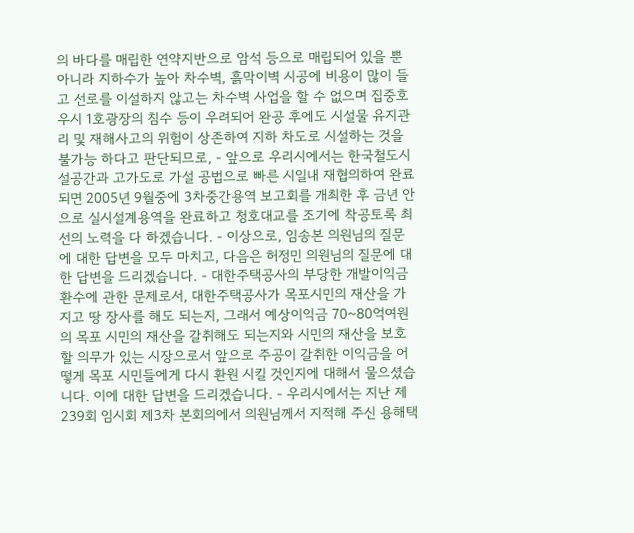의 바다를 매립한 연약지반으로 암석 등으로 매립되어 있을 뿐 아니라 지하수가 높아 차수벽, 흙막이벽 시공에 비용이 많이 들고 선로를 이설하지 않고는 차수벽 사업을 할 수 없으며 집중호우시 1호광장의 침수 등이 우려되어 완공 후에도 시설물 유지관리 및 재해사고의 위험이 상존하여 지하 차도로 시설하는 것을 불가능 하다고 판단되므로, - 앞으로 우리시에서는 한국철도시설공간과 고가도로 가설 공법으로 빠른 시일내 재협의하여 완료되면 2005년 9월중에 3차중간용역 보고회를 개최한 후 금년 안으로 실시설계용역을 완료하고 청호대교를 조기에 착공토록 최선의 노력을 다 하겠습니다. - 이상으로, 임송본 의원님의 질문에 대한 답변을 모두 마치고, 다음은 허정민 의원님의 질문에 대한 답변을 드리겠습니다. - 대한주택공사의 부당한 개발이익금 환수에 관한 문제로서, 대한주택공사가 목포시민의 재산을 가지고 땅 장사를 해도 되는지, 그래서 예상이익금 70~80억여원의 목포 시민의 재산을 갈취해도 되는지와 시민의 재산을 보호할 의무가 있는 시장으로서 앞으로 주공이 갈취한 이익금을 어떻게 목포 시민들에게 다시 환원 시킬 것인지에 대해서 물으셨습니다. 이에 대한 답변을 드리겠습니다. - 우리시에서는 지난 제239회 임시회 제3차 본회의에서 의원님께서 지적해 주신 용해택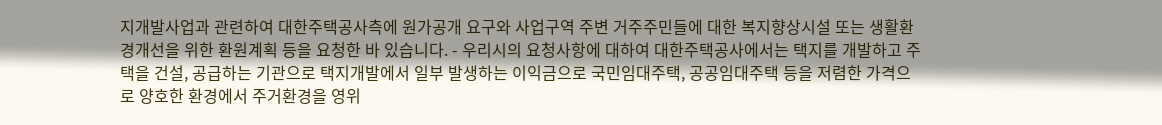지개발사업과 관련하여 대한주택공사측에 원가공개 요구와 사업구역 주변 거주주민들에 대한 복지향상시설 또는 생활환경개선을 위한 환원계획 등을 요청한 바 있습니다. - 우리시의 요청사항에 대하여 대한주택공사에서는 택지를 개발하고 주택을 건설, 공급하는 기관으로 택지개발에서 일부 발생하는 이익금으로 국민임대주택, 공공임대주택 등을 저렴한 가격으로 양호한 환경에서 주거환경을 영위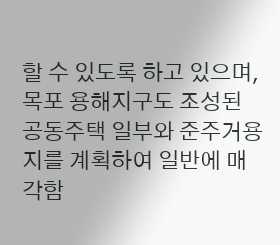할 수 있도록 하고 있으며, 목포 용해지구도 조성된 공동주택 일부와 준주거용지를 계획하여 일반에 매각함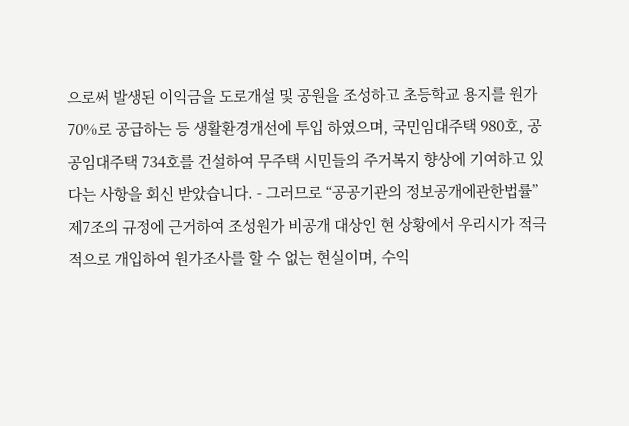으로써 발생된 이익금을 도로개설 및 공원을 조성하고 초등학교 용지를 원가 70%로 공급하는 등 생활환경개선에 투입 하였으며, 국민임대주택 980호, 공공임대주택 734호를 건설하여 무주택 시민들의 주거복지 향상에 기여하고 있다는 사항을 회신 받았습니다. - 그러므로 “공공기관의 정보공개에관한법률” 제7조의 규정에 근거하여 조성원가 비공개 대상인 현 상황에서 우리시가 적극적으로 개입하여 원가조사를 할 수 없는 현실이며, 수익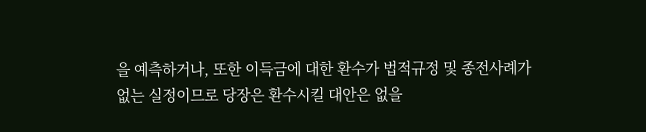을 예측하거나, 또한 이득금에 대한 환수가 법적규정 및 종전사례가 없는 실정이므로 당장은 환수시킬 대안은 없을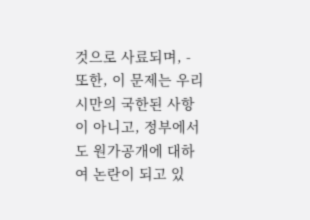것으로 사료되며, - 또한, 이 문제는 우리시만의 국한된 사항이 아니고, 정부에서도 원가공개에 대하여 논란이 되고 있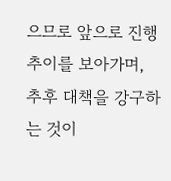으므로 앞으로 진행추이를 보아가며, 추후 대책을 강구하는 것이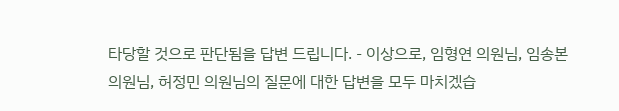타당할 것으로 판단됨을 답변 드립니다. - 이상으로, 임형연 의원님, 임송본 의원님, 허정민 의원님의 질문에 대한 답변을 모두 마치겠습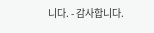니다. - 감사합니다.